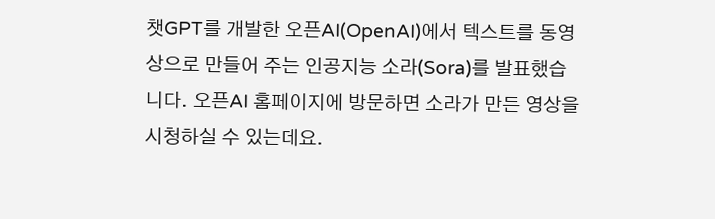챗GPT를 개발한 오픈AI(OpenAI)에서 텍스트를 동영상으로 만들어 주는 인공지능 소라(Sora)를 발표했습니다. 오픈AI 홈페이지에 방문하면 소라가 만든 영상을 시청하실 수 있는데요.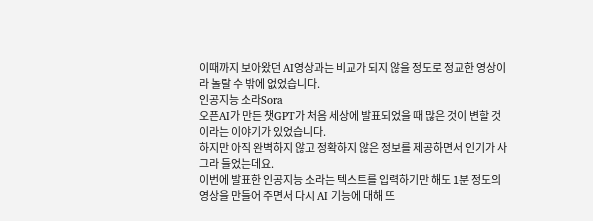이때까지 보아왔던 AI영상과는 비교가 되지 않을 정도로 정교한 영상이라 놀랄 수 밖에 없었습니다.
인공지능 소라Sora
오픈AI가 만든 챗GPT가 처음 세상에 발표되었을 때 많은 것이 변할 것이라는 이야기가 있었습니다.
하지만 아직 완벽하지 않고 정확하지 않은 정보를 제공하면서 인기가 사그라 들었는데요.
이번에 발표한 인공지능 소라는 텍스트를 입력하기만 해도 1분 정도의 영상을 만들어 주면서 다시 AI 기능에 대해 뜨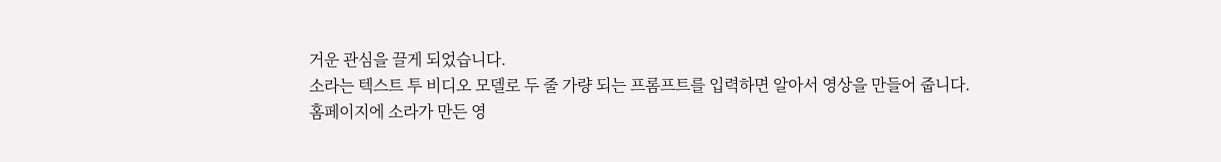거운 관심을 끌게 되었습니다.
소라는 텍스트 투 비디오 모델로 두 줄 가량 되는 프롬프트를 입력하면 알아서 영상을 만들어 줍니다.
홈페이지에 소라가 만든 영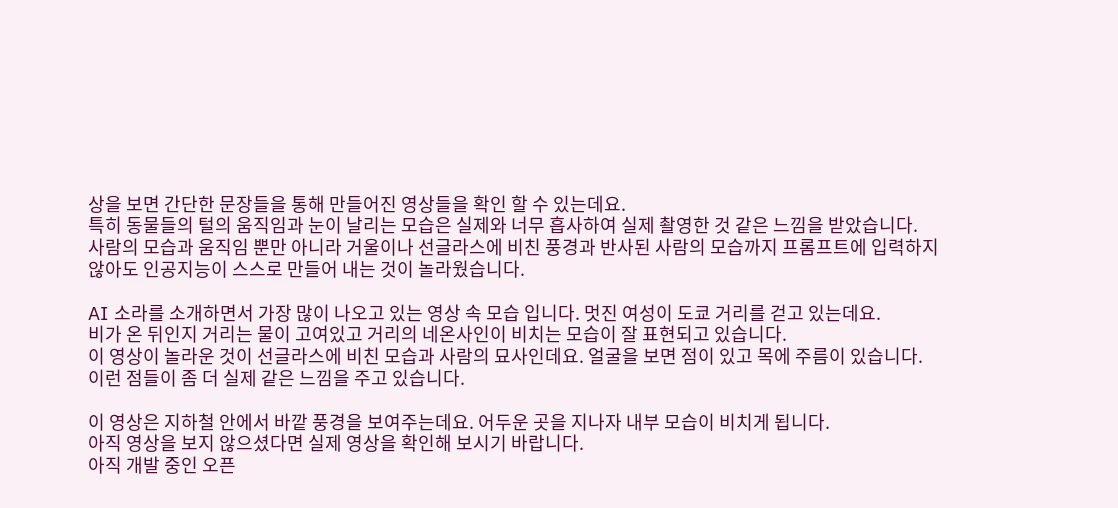상을 보면 간단한 문장들을 통해 만들어진 영상들을 확인 할 수 있는데요.
특히 동물들의 털의 움직임과 눈이 날리는 모습은 실제와 너무 흡사하여 실제 촬영한 것 같은 느낌을 받았습니다.
사람의 모습과 움직임 뿐만 아니라 거울이나 선글라스에 비친 풍경과 반사된 사람의 모습까지 프롬프트에 입력하지 않아도 인공지능이 스스로 만들어 내는 것이 놀라웠습니다.

AI 소라를 소개하면서 가장 많이 나오고 있는 영상 속 모습 입니다. 멋진 여성이 도쿄 거리를 걷고 있는데요.
비가 온 뒤인지 거리는 물이 고여있고 거리의 네온사인이 비치는 모습이 잘 표현되고 있습니다.
이 영상이 놀라운 것이 선글라스에 비친 모습과 사람의 묘사인데요. 얼굴을 보면 점이 있고 목에 주름이 있습니다. 이런 점들이 좀 더 실제 같은 느낌을 주고 있습니다.

이 영상은 지하철 안에서 바깥 풍경을 보여주는데요. 어두운 곳을 지나자 내부 모습이 비치게 됩니다.
아직 영상을 보지 않으셨다면 실제 영상을 확인해 보시기 바랍니다.
아직 개발 중인 오픈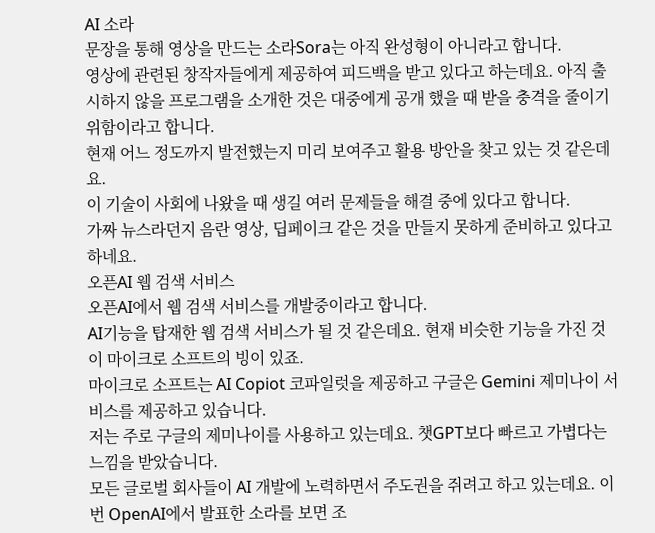AI 소라
문장을 통해 영상을 만드는 소라Sora는 아직 완성형이 아니라고 합니다.
영상에 관련된 창작자들에게 제공하여 피드백을 받고 있다고 하는데요. 아직 출시하지 않을 프로그램을 소개한 것은 대중에게 공개 했을 때 받을 충격을 줄이기 위함이라고 합니다.
현재 어느 정도까지 발전했는지 미리 보여주고 활용 방안을 찾고 있는 것 같은데요.
이 기술이 사회에 나왔을 때 생길 여러 문제들을 해결 중에 있다고 합니다.
가짜 뉴스라던지 음란 영상, 딥페이크 같은 것을 만들지 못하게 준비하고 있다고 하네요.
오픈AI 웹 검색 서비스
오픈AI에서 웹 검색 서비스를 개발중이라고 합니다.
AI기능을 탑재한 웹 검색 서비스가 될 것 같은데요. 현재 비슷한 기능을 가진 것이 마이크로 소프트의 빙이 있죠.
마이크로 소프트는 AI Copiot 코파일럿을 제공하고 구글은 Gemini 제미나이 서비스를 제공하고 있습니다.
저는 주로 구글의 제미나이를 사용하고 있는데요. 챗GPT보다 빠르고 가볍다는 느낌을 받았습니다.
모든 글로벌 회사들이 AI 개발에 노력하면서 주도권을 쥐려고 하고 있는데요. 이번 OpenAI에서 발표한 소라를 보면 조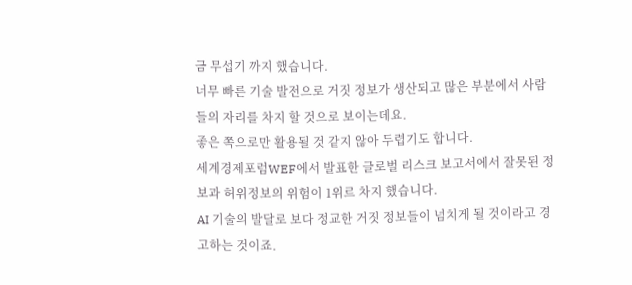금 무섭기 까지 했습니다.
너무 빠른 기술 발전으로 거짓 정보가 생산되고 많은 부분에서 사람들의 자리를 차지 할 것으로 보이는데요.
좋은 쪽으로만 활용될 것 같지 않아 두렵기도 합니다.
세계경제포럼WEF에서 발표한 글로벌 리스크 보고서에서 잘못된 정보과 허위정보의 위험이 1위르 차지 했습니다.
AI 기술의 발달로 보다 정교한 거짓 정보들이 넘치게 될 것이라고 경고하는 것이죠.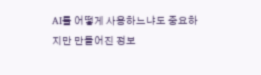AI를 어떻게 사용하느냐도 중요하지만 만들어진 정보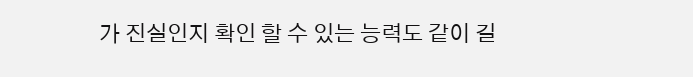가 진실인지 확인 할 수 있는 능력도 같이 길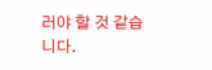러야 할 것 같습니다.